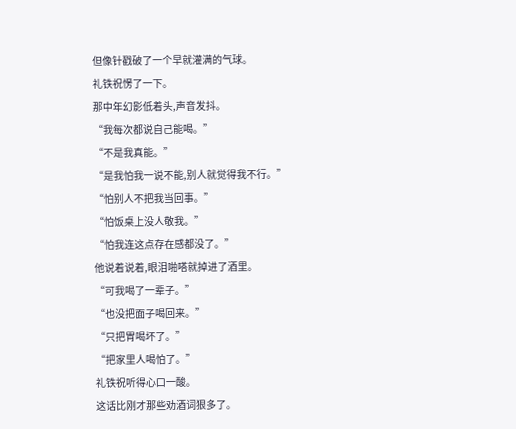但像针戳破了一个早就灌满的气球。
礼铁祝愣了一下。
那中年幻影低着头,声音发抖。
“我每次都说自己能喝。”
“不是我真能。”
“是我怕我一说不能,别人就觉得我不行。”
“怕别人不把我当回事。”
“怕饭桌上没人敬我。”
“怕我连这点存在感都没了。”
他说着说着,眼泪啪嗒就掉进了酒里。
“可我喝了一辈子。”
“也没把面子喝回来。”
“只把胃喝坏了。”
“把家里人喝怕了。”
礼铁祝听得心口一酸。
这话比刚才那些劝酒词狠多了。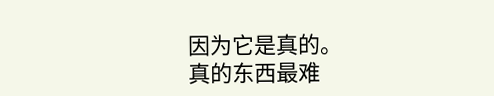因为它是真的。
真的东西最难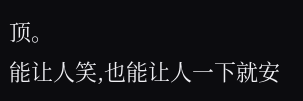顶。
能让人笑,也能让人一下就安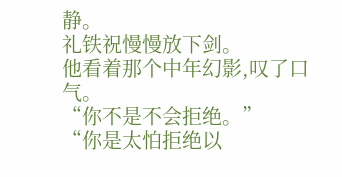静。
礼铁祝慢慢放下剑。
他看着那个中年幻影,叹了口气。
“你不是不会拒绝。”
“你是太怕拒绝以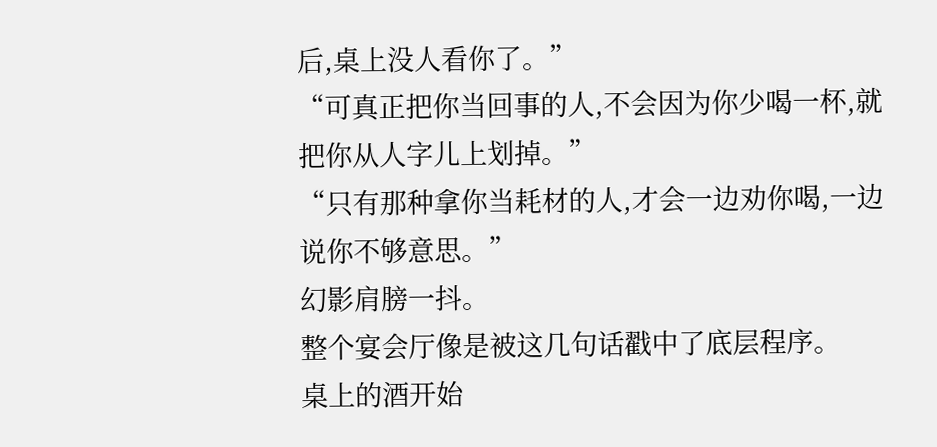后,桌上没人看你了。”
“可真正把你当回事的人,不会因为你少喝一杯,就把你从人字儿上划掉。”
“只有那种拿你当耗材的人,才会一边劝你喝,一边说你不够意思。”
幻影肩膀一抖。
整个宴会厅像是被这几句话戳中了底层程序。
桌上的酒开始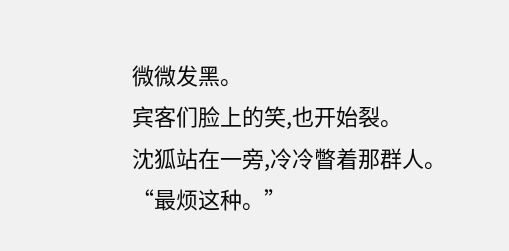微微发黑。
宾客们脸上的笑,也开始裂。
沈狐站在一旁,冷冷瞥着那群人。
“最烦这种。”